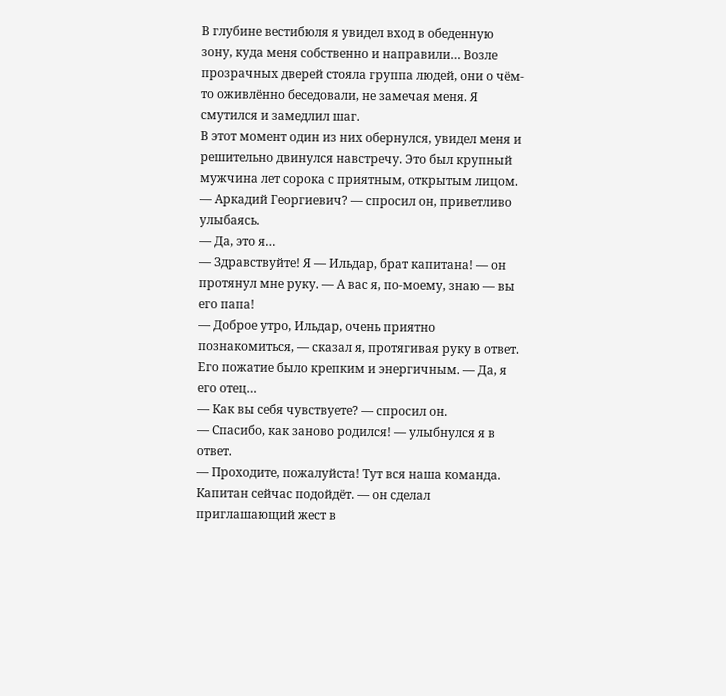В глубине вестибюля я увидел вход в обеденную зону, куда меня собственно и направили… Возле прозрачных дверей стояла группа людей, они о чём-то оживлённо беседовали, не замечая меня. Я смутился и замедлил шаг.
В этот момент один из них обернулся, увидел меня и решительно двинулся навстречу. Это был крупный мужчина лет сорока с приятным, открытым лицом.
— Аркадий Георгиевич? — спросил он, приветливо улыбаясь.
— Да, это я…
— Здравствуйте! Я — Ильдар, брат капитана! — он протянул мне руку. — А вас я, по-моему, знаю — вы его папа!
— Доброе утро, Ильдар, очень приятно познакомиться, — сказал я, протягивая руку в ответ. Его пожатие было крепким и энергичным. — Да, я его отец…
— Как вы себя чувствуете? — спросил он.
— Спасибо, как заново родился! — улыбнулся я в ответ.
— Проходите, пожалуйста! Тут вся наша команда. Капитан сейчас подойдёт. — он сделал приглашающий жест в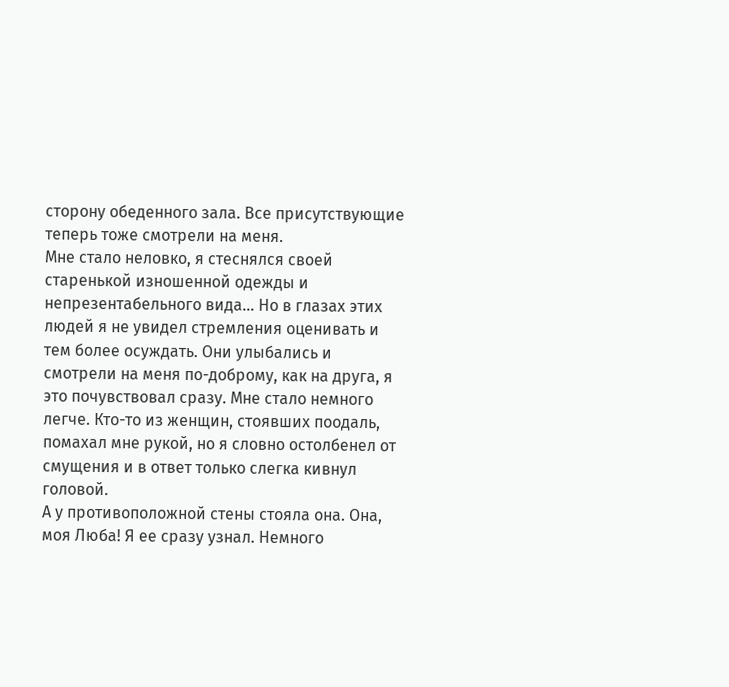сторону обеденного зала. Все присутствующие теперь тоже смотрели на меня.
Мне стало неловко, я стеснялся своей старенькой изношенной одежды и непрезентабельного вида… Но в глазах этих людей я не увидел стремления оценивать и тем более осуждать. Они улыбались и смотрели на меня по-доброму, как на друга, я это почувствовал сразу. Мне стало немного легче. Кто-то из женщин, стоявших поодаль, помахал мне рукой, но я словно остолбенел от смущения и в ответ только слегка кивнул головой.
А у противоположной стены стояла она. Она, моя Люба! Я ее сразу узнал. Немного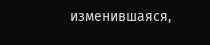изменившаяся,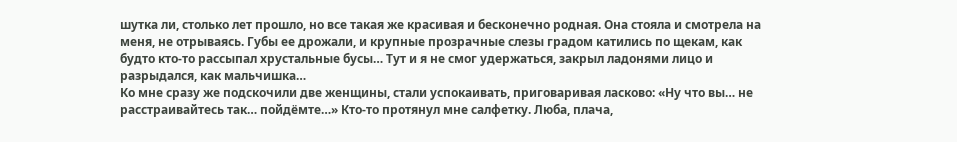шутка ли, столько лет прошло, но все такая же красивая и бесконечно родная. Она стояла и смотрела на меня, не отрываясь. Губы ее дрожали, и крупные прозрачные слезы градом катились по щекам, как будто кто-то рассыпал хрустальные бусы… Тут и я не смог удержаться, закрыл ладонями лицо и разрыдался, как мальчишка…
Ко мне сразу же подскочили две женщины, стали успокаивать, приговаривая ласково: «Ну что вы… не расстраивайтесь так… пойдёмте…» Кто-то протянул мне салфетку. Люба, плача,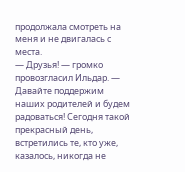продолжала смотреть на меня и не двигалась с места.
— Друзья! — громко провозгласил Ильдар. — Давайте поддержим наших родителей и будем радоваться! Сегодня такой прекрасный день, встретились те, кто уже, казалось, никогда не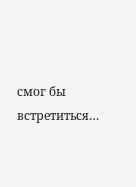смог бы встретиться…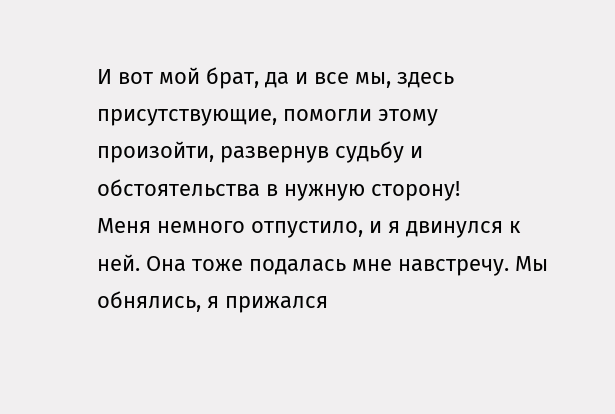И вот мой брат, да и все мы, здесь присутствующие, помогли этому произойти, развернув судьбу и обстоятельства в нужную сторону!
Меня немного отпустило, и я двинулся к ней. Она тоже подалась мне навстречу. Мы обнялись, я прижался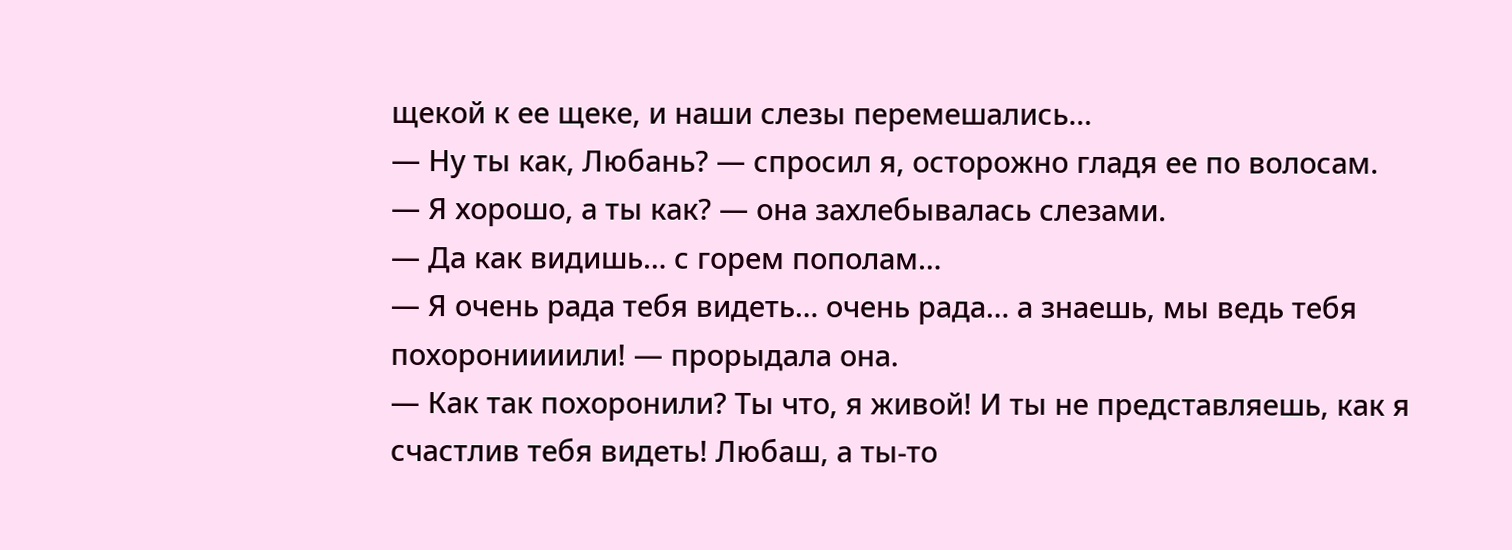щекой к ее щеке, и наши слезы перемешались…
— Ну ты как, Любань? — спросил я, осторожно гладя ее по волосам.
— Я хорошо, а ты как? — она захлебывалась слезами.
— Да как видишь… с горем пополам…
— Я очень рада тебя видеть… очень рада… а знаешь, мы ведь тебя похорониииили! — прорыдала она.
— Как так похоронили? Ты что, я живой! И ты не представляешь, как я счастлив тебя видеть! Любаш, а ты-то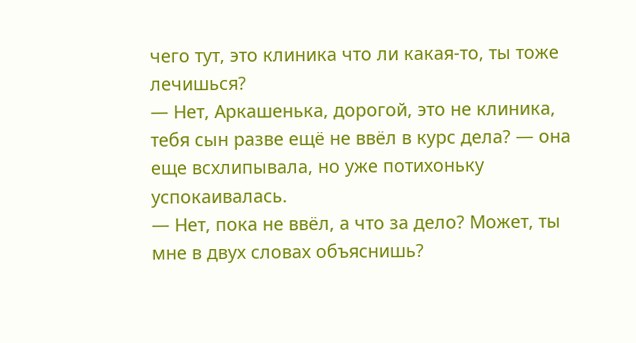чего тут, это клиника что ли какая-то, ты тоже лечишься?
— Нет, Аркашенька, дорогой, это не клиника, тебя сын разве ещё не ввёл в курс дела? — она еще всхлипывала, но уже потихоньку успокаивалась.
— Нет, пока не ввёл, а что за дело? Может, ты мне в двух словах объяснишь?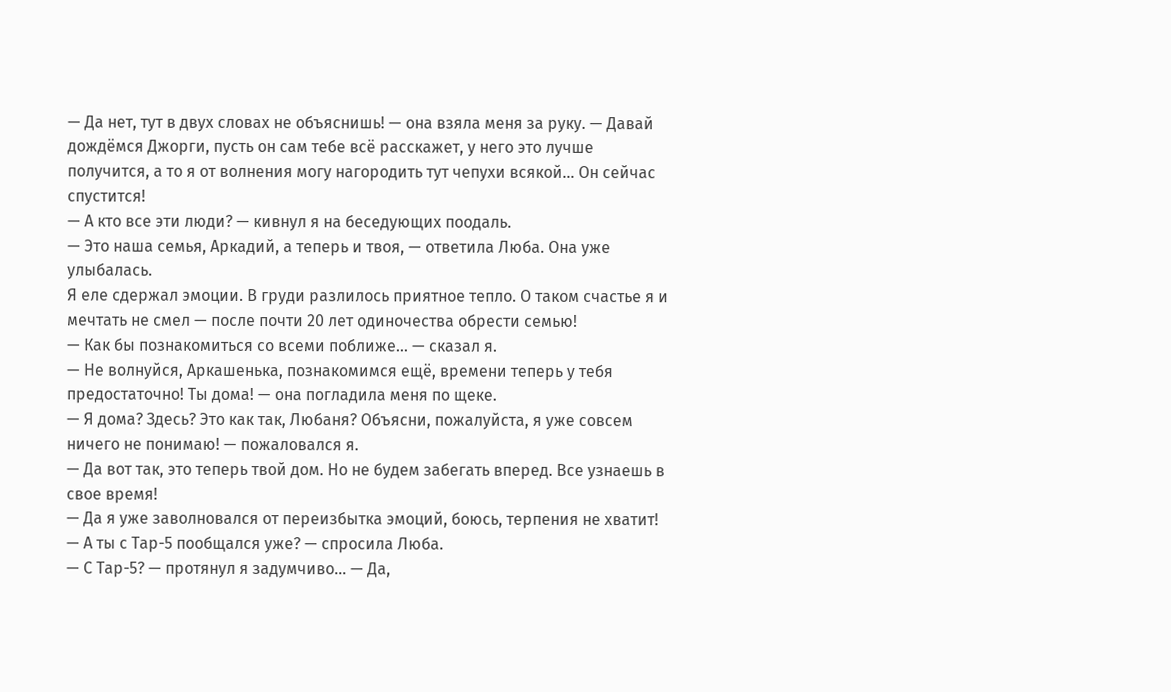— Да нет, тут в двух словах не объяснишь! — она взяла меня за руку. — Давай дождёмся Джорги, пусть он сам тебе всё расскажет, у него это лучше получится, а то я от волнения могу нагородить тут чепухи всякой… Он сейчас спустится!
— А кто все эти люди? — кивнул я на беседующих поодаль.
— Это наша семья, Аркадий, а теперь и твоя, — ответила Люба. Она уже улыбалась.
Я еле сдержал эмоции. В груди разлилось приятное тепло. О таком счастье я и мечтать не смел — после почти 20 лет одиночества обрести семью!
— Как бы познакомиться со всеми поближе… — сказал я.
— Не волнуйся, Аркашенька, познакомимся ещё, времени теперь у тебя предостаточно! Ты дома! — она погладила меня по щеке.
— Я дома? Здесь? Это как так, Любаня? Объясни, пожалуйста, я уже совсем ничего не понимаю! — пожаловался я.
— Да вот так, это теперь твой дом. Но не будем забегать вперед. Все узнаешь в свое время!
— Да я уже заволновался от переизбытка эмоций, боюсь, терпения не хватит!
— А ты с Тар-5 пообщался уже? — спросила Люба.
— С Тар-5? — протянул я задумчиво… — Да,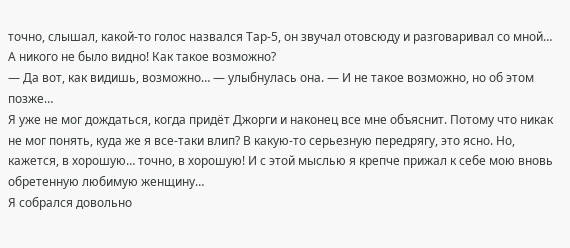точно, слышал, какой-то голос назвался Тар-5, он звучал отовсюду и разговаривал со мной… А никого не было видно! Как такое возможно?
— Да вот, как видишь, возможно… — улыбнулась она. — И не такое возможно, но об этом позже…
Я уже не мог дождаться, когда придёт Джорги и наконец все мне объяснит. Потому что никак не мог понять, куда же я все-таки влип? В какую-то серьезную передрягу, это ясно. Но, кажется, в хорошую… точно, в хорошую! И с этой мыслью я крепче прижал к себе мою вновь обретенную любимую женщину…
Я собрался довольно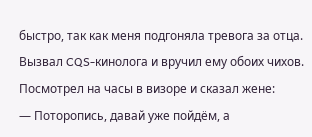быстро, так как меня подгоняла тревога за отца. Вызвал CQS-кинолога и вручил ему обоих чихов. Посмотрел на часы в визоре и сказал жене:
— Поторопись, давай уже пойдём, а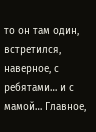то он там один, встретился, наверное, с ребятами… и с мамой… Главное,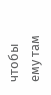чтобы ему там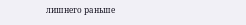лишнего раньше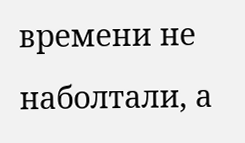времени не наболтали, а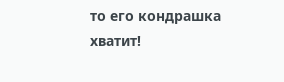то его кондрашка хватит!